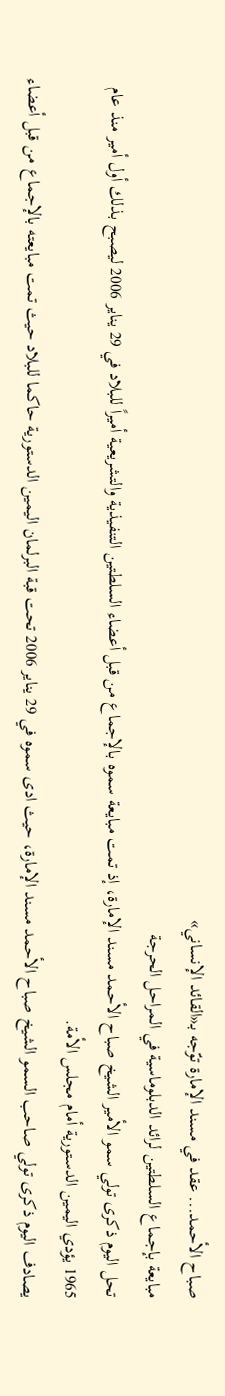صباح الأحمد... عقد في مسند الإمارة توّجه بـ«القائد الإنساني»
مبايعة بإجماع السلطتين لرائد الدبلوماسية في المراحل الحرجة
تحل اليوم ذكرى تولي سمو الأمير الشيخ صباح الأحمد مسند الإمارة، إذ تمت مبايعة سموه بالإجماع من قبل أعضاء السلطتين التنفيذية والتشريعية أميراً للبلاد في 29 يناير 2006 ليصبح بذلك أول أمير منذ عام 1965 يؤدي اليمين الدستورية أمام مجلس الأمة.
يصادف اليوم ذكرى تولي صاحب السمو الشيخ صباح الأحمد مسند الإمارة، حيث ادى سموه في 29 يناير 2006 تحت قبة البرلمان اليمين الدستورية حاكما للبلاد حيث تمت مبايعته بالإجماع من قبل أعضاء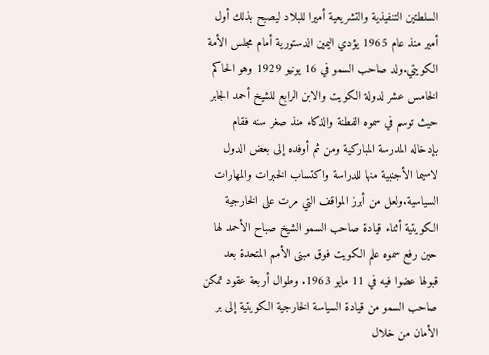السلطتين التنفيذية والتشريعية أميرا للبلاد ليصبح بذلك أول أمير منذ عام 1965 يؤدي اليمين الدستورية أمام مجلس الأمة الكويتي.ولد صاحب السمو في 16 يونيو 1929 وهو الحاكم الخامس عشر لدولة الكويت والابن الرابع للشيخ أحمد الجابر حيث توسم في سموه الفطنة والذكاء منذ صغر سنه فقام بإدخاله المدرسة المباركية ومن ثم أوفده إلى بعض الدول لاسيما الأجنبية منها للدراسة واكتساب الخبرات والمهارات السياسية.ولعل من أبرز المواقف التي مرت على الخارجية الكويتية أثناء قيادة صاحب السمو الشيخ صباح الأحمد لها حين رفع سموه علم الكويت فوق مبنى الأمم المتحدة بعد قبولها عضوا فيه في 11 مايو 1963. وطوال أربعة عقود تمكن صاحب السمو من قيادة السياسة الخارجية الكويتية إلى بر الأمان من خلال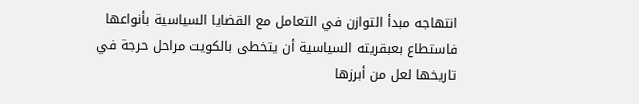انتهاجه مبدأ التوازن في التعامل مع القضايا السياسية بأنواعها فاستطاع بعبقريته السياسية أن يتخطى بالكويت مراحل حرجة في تاريخها لعل من أبرزها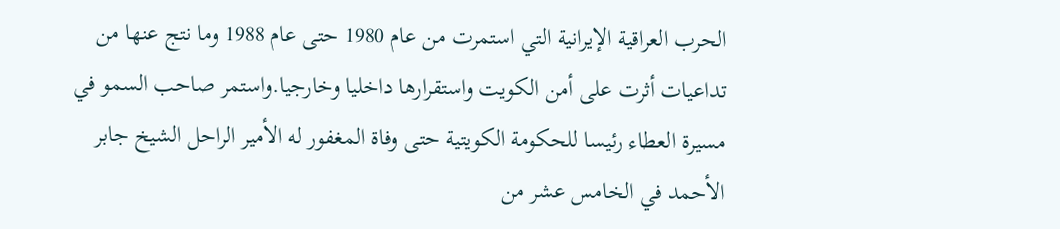الحرب العراقية الإيرانية التي استمرت من عام 1980 حتى عام 1988 وما نتج عنها من تداعيات أثرت على أمن الكويت واستقرارها داخليا وخارجيا.واستمر صاحب السمو في مسيرة العطاء رئيسا للحكومة الكويتية حتى وفاة المغفور له الأمير الراحل الشيخ جابر الأحمد في الخامس عشر من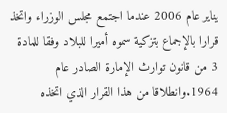يناير عام 2006 عندما اجتمع مجلس الوزراء واتخذ قرارا بالإجماع بتزكية سموه أميرا للبلاد وفقا للمادة 3 من قانون توارث الإمارة الصادر عام 1964.وانطلاقا من هذا القرار الذي اتخذه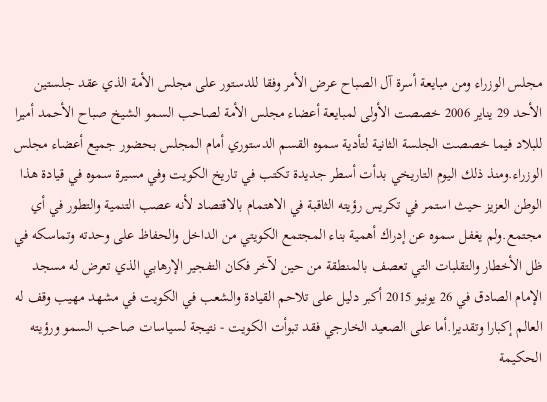مجلس الوزراء ومن مبايعة أسرة آل الصباح عرض الأمر وفقا للدستور على مجلس الأمة الذي عقد جلستين الأحد 29 يناير 2006 خصصت الأولى لمبايعة أعضاء مجلس الأمة لصاحب السمو الشيخ صباح الأحمد أميرا للبلاد فيما خصصت الجلسة الثانية لتأدية سموه القسم الدستوري أمام المجلس بحضور جميع أعضاء مجلس الوزراء.ومنذ ذلك اليوم التاريخي بدأت أسطر جديدة تكتب في تاريخ الكويت وفي مسيرة سموه في قيادة هذا الوطن العزيز حيث استمر في تكريس رؤيته الثاقبة في الاهتمام بالاقتصاد لأنه عصب التنمية والتطور في أي مجتمع.ولم يغفل سموه عن إدراك أهمية بناء المجتمع الكويتي من الداخل والحفاظ على وحدته وتماسكه في ظل الأخطار والتقلبات التي تعصف بالمنطقة من حين لآخر فكان التفجير الإرهابي الذي تعرض له مسجد الإمام الصادق في 26 يونيو 2015 أكبر دليل على تلاحم القيادة والشعب في الكويت في مشهد مهيب وقف له العالم إكبارا وتقديرا.أما على الصعيد الخارجي فقد تبوأت الكويت - نتيجة لسياسات صاحب السمو ورؤيته الحكيمة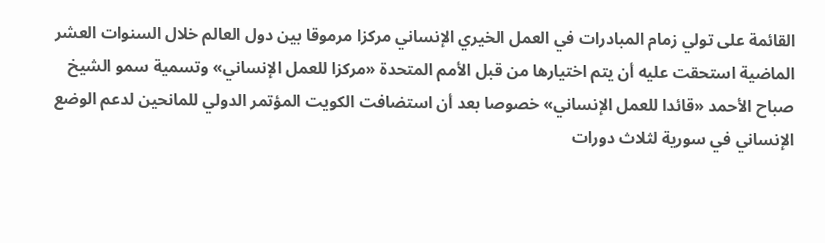القائمة على تولي زمام المبادرات في العمل الخيري الإنساني مركزا مرموقا بين دول العالم خلال السنوات العشر الماضية استحقت عليه أن يتم اختيارها من قبل الأمم المتحدة «مركزا للعمل الإنساني» وتسمية سمو الشيخ صباح الأحمد «قائدا للعمل الإنساني» خصوصا بعد أن استضافت الكويت المؤتمر الدولي للمانحين لدعم الوضع الإنساني في سورية لثلاث دورات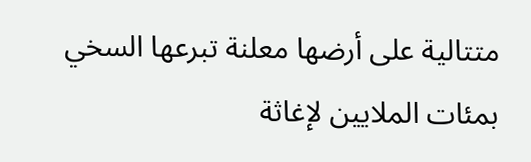متتالية على أرضها معلنة تبرعها السخي بمئات الملايين لإغاثة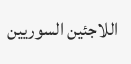اللاجئين السوريين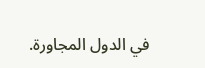في الدول المجاورة.